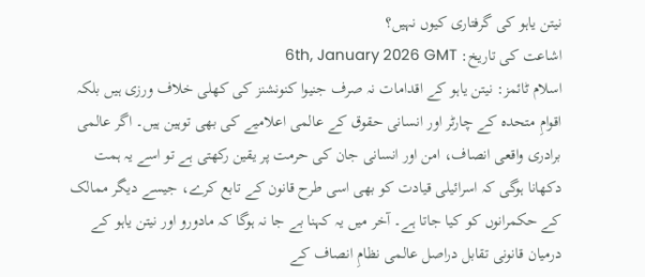نیتن یاہو کی گرفتاری کیوں نہیں؟
اشاعت کی تاریخ: 6th, January 2026 GMT
اسلام ٹائمز: نیتن یاہو کے اقدامات نہ صرف جنیوا کنونشنز کی کھلی خلاف ورزی ہیں بلکہ اقوامِ متحدہ کے چارٹر اور انسانی حقوق کے عالمی اعلامیے کی بھی توہین ہیں۔ اگر عالمی برادری واقعی انصاف، امن اور انسانی جان کی حرمت پر یقین رکھتی ہے تو اسے یہ ہمت دکھانا ہوگی کہ اسرائیلی قیادت کو بھی اسی طرح قانون کے تابع کرے، جیسے دیگر ممالک کے حکمرانوں کو کیا جاتا ہے۔ آخر میں یہ کہنا بے جا نہ ہوگا کہ مادورو اور نیتن یاہو کے درمیان قانونی تقابل دراصل عالمی نظامِ انصاف کے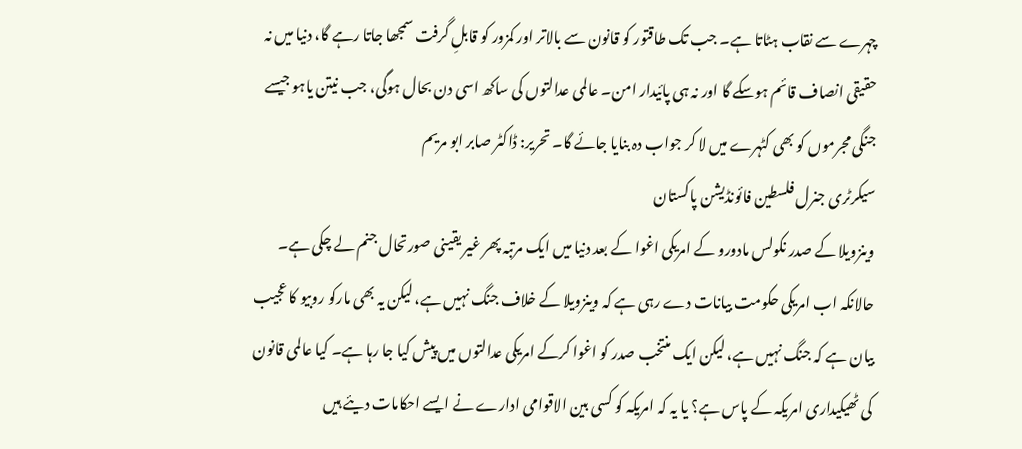چہرے سے نقاب ہٹاتا ہے۔ جب تک طاقتور کو قانون سے بالاتر اور کمزور کو قابلِ گرفت سمجھا جاتا رہے گا، دنیا میں نہ حقیقی انصاف قائم ہوسکے گا اور نہ ہی پائیدار امن۔ عالمی عدالتوں کی ساکھ اسی دن بحال ہوگی، جب نیتن یاہو جیسے جنگی مجرموں کو بھی کٹہرے میں لا کر جواب دہ بنایا جائے گا۔ تحریر: ڈاکٹر صابر ابو مریم
سیکرٹری جنرل فلسطین فائونڈیشن پاکستان
وینزویلا کے صدر نکولس مادورو کے امریکی اغوا کے بعد دنیا میں ایک مرتبہ پھر غیر یقینی صورتحال جنم لے چکی ہے۔ حالانکہ اب امریکی حکومت بیانات دے رہی ہے کہ وینزویلا کے خلاف جنگ نہیں ہے، لیکن یہ بھی مارکو روبیو کا عجیب بیان ہے کہ جنگ نہیں ہے، لیکن ایک منتخب صدر کو اغوا کرکے امریکی عدالتوں میں پیش کیا جا رہا ہے۔ کیا عالمی قانون کی ٹھیکیداری امریکہ کے پاس ہے؟ یا یہ کہ امریکہ کو کسی بین الاقوامی ادارے نے ایسے احکامات دیئے ہیں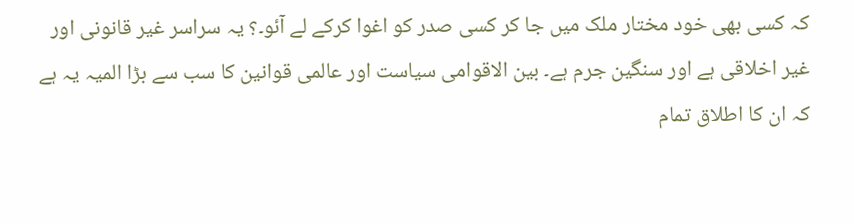کہ کسی بھی خود مختار ملک میں جا کر کسی صدر کو اغوا کرکے لے آئو۔؟ یہ سراسر غیر قانونی اور غیر اخلاقی ہے اور سنگین جرم ہے۔ بین الاقوامی سیاست اور عالمی قوانین کا سب سے بڑا المیہ یہ ہے کہ ان کا اطلاق تمام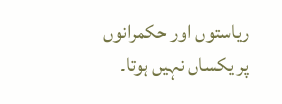ریاستوں اور حکمرانوں پر یکساں نہیں ہوتا۔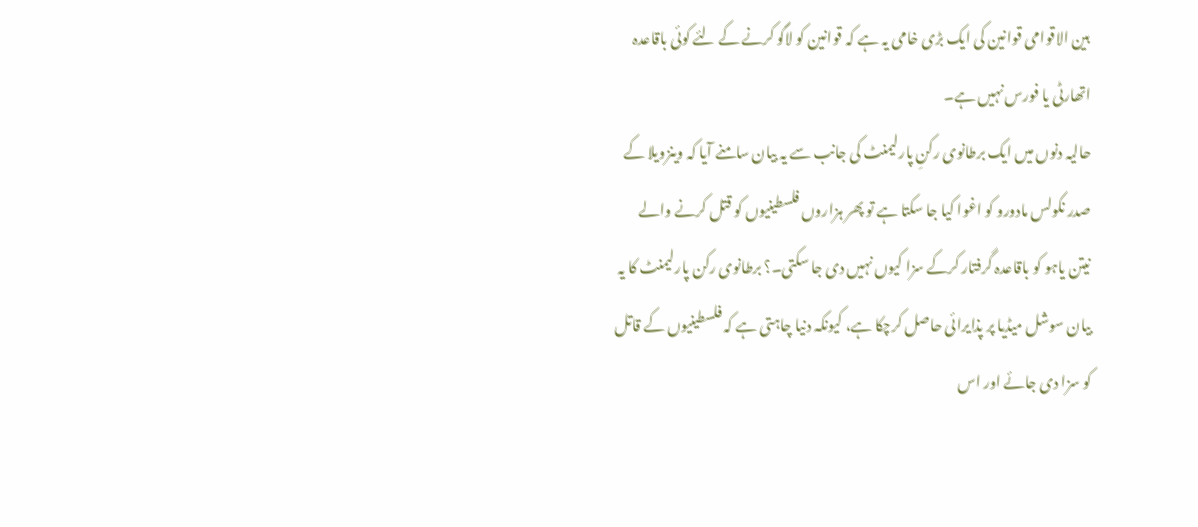بین الاقوامی قوانین کی ایک بڑی خامی یہ ہے کہ قوانین کو لاگو کرنے کے لئے کوئی باقاعدہ اتھارٹی یا فورس نہیں ہے۔
حالیہ دنوں میں ایک برطانوی رکنِ پارلیمنٹ کی جانب سے یہ بیان سامنے آیا کہ وینزویلا کے صدر نکولس مادورو کو اغوا کیا جا سکتا ہے تو پھر ہزاروں فلسطینیوں کو قتل کرنے والے نیتن یاہو کو باقاعدہ گرفتار کرکے سزا کیوں نہیں دی جا سکتی۔؟ برطانوی رکن پارلیمنٹ کا یہ بیان سوشل میڈیا پر پذایرائی حاصل کرچکا ہے، کیونکہ دنیا چاہتی ہے کہ فلسطینیوں کے قاتل کو سزا دی جائے اور اس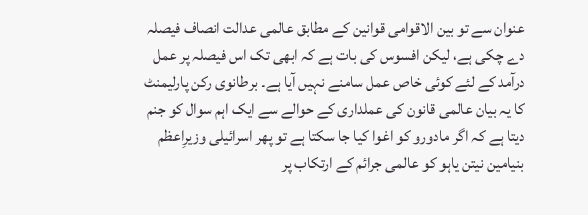عنوان سے تو بین الاقوامی قوانین کے مطابق عالمی عدالت انصاف فیصلہ دے چکی ہے، لیکن افسوس کی بات ہے کہ ابھی تک اس فیصلہ پر عمل درآمد کے لئے کوئی خاص عمل سامنے نہیں آیا ہے۔ برطانوی رکن پارلیمنٹ کا یہ بیان عالمی قانون کی عملداری کے حوالے سے ایک اہم سوال کو جنم دیتا ہے کہ اگر مادورو کو اغوا کیا جا سکتا ہے تو پھر اسرائیلی وزیرِاعظم بنیامین نیتن یاہو کو عالمی جرائم کے ارتکاب پر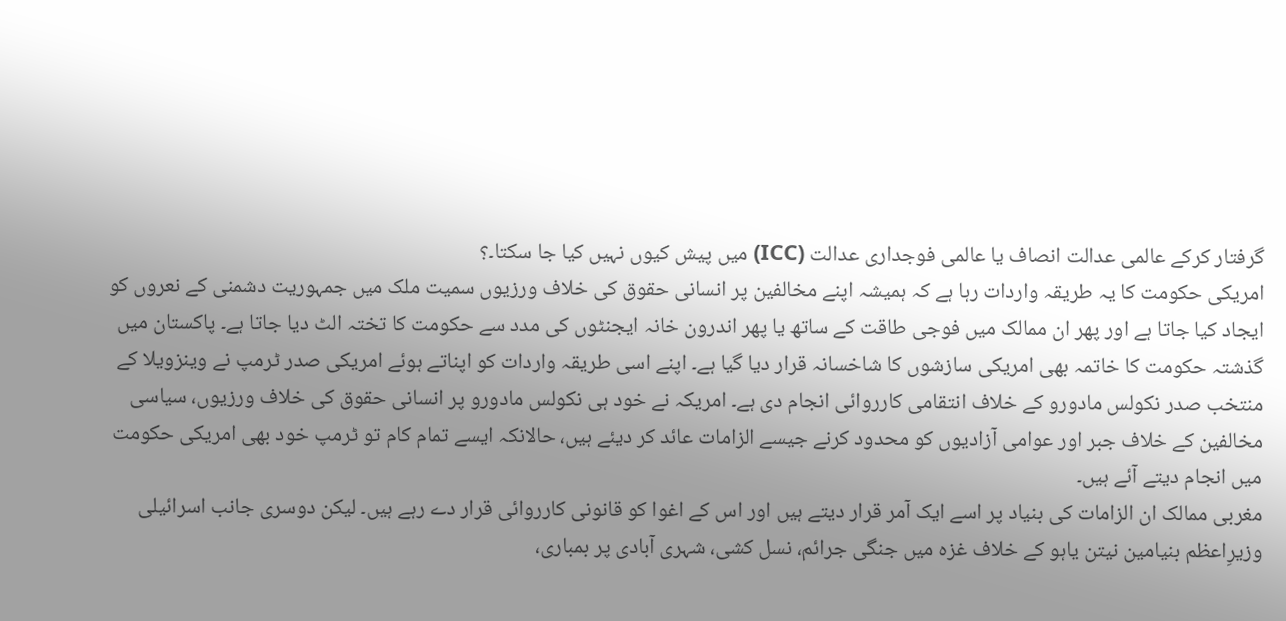گرفتار کرکے عالمی عدالت انصاف یا عالمی فوجداری عدالت (ICC) میں پیش کیوں نہیں کیا جا سکتا۔؟
امریکی حکومت کا یہ طریقہ واردات رہا ہے کہ ہمیشہ اپنے مخالفین پر انسانی حقوق کی خلاف ورزیوں سمیت ملک میں جمہوریت دشمنی کے نعروں کو ایجاد کیا جاتا ہے اور پھر ان ممالک میں فوجی طاقت کے ساتھ یا پھر اندرون خانہ ایجنٹوں کی مدد سے حکومت کا تختہ الٹ دیا جاتا ہے۔ پاکستان میں گذشتہ حکومت کا خاتمہ بھی امریکی سازشوں کا شاخسانہ قرار دیا گیا ہے۔ اپنے اسی طریقہ واردات کو اپناتے ہوئے امریکی صدر ٹرمپ نے وینزویلا کے منتخب صدر نکولس مادورو کے خلاف انتقامی کارروائی انجام دی ہے۔ امریکہ نے خود ہی نکولس مادورو پر انسانی حقوق کی خلاف ورزیوں، سیاسی مخالفین کے خلاف جبر اور عوامی آزادیوں کو محدود کرنے جیسے الزامات عائد کر دیئے ہیں، حالانکہ ایسے تمام کام تو ٹرمپ خود بھی امریکی حکومت میں انجام دیتے آئے ہیں۔
مغربی ممالک ان الزامات کی بنیاد پر اسے ایک آمر قرار دیتے ہیں اور اس کے اغوا کو قانونی کارروائی قرار دے رہے ہیں۔ لیکن دوسری جانب اسرائیلی وزیرِاعظم بنیامین نیتن یاہو کے خلاف غزہ میں جنگی جرائم، نسل کشی، شہری آبادی پر بمباری،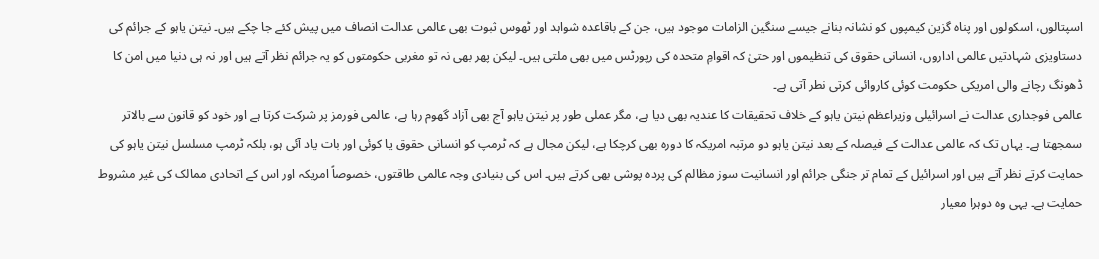اسپتالوں، اسکولوں اور پناہ گزین کیمپوں کو نشانہ بنانے جیسے سنگین الزامات موجود ہیں، جن کے باقاعدہ شواہد اور ٹھوس ثبوت بھی عالمی عدالت انصاف میں پیش کئے جا چکے ہیں۔ نیتن یاہو کے جرائم کی دستاویزی شہادتیں عالمی اداروں، انسانی حقوق کی تنظیموں اور حتیٰ کہ اقوامِ متحدہ کی رپورٹس میں بھی ملتی ہیں۔ لیکن پھر بھی نہ تو مغربی حکومتوں کو یہ جرائم نظر آتے ہیں اور نہ ہی دنیا میں امن کا ڈھونگ رچانے والی امریکی حکومت کوئی کاروائی کرتی نطر آتی ہے۔
عالمی فوجداری عدالت نے اسرائیلی وزیراعظم نیتن یاہو کے خلاف تحقیقات کا عندیہ بھی دیا ہے، مگر عملی طور پر نیتن یاہو آج بھی آزاد گھوم رہا ہے، عالمی فورمز پر شرکت کرتا ہے اور خود کو قانون سے بالاتر سمجھتا ہے۔ یہاں تک کہ عالمی عدالت کے فیصلہ کے بعد نیتن یاہو دو مرتبہ امریکہ کا دورہ بھی کرچکا ہے، لیکن مجال ہے کہ ٹرمپ کو انسانی حقوق یا کوئی اور بات یاد آئی ہو، بلکہ ٹرمپ مسلسل نیتن یاہو کی حمایت کرتے نظر آتے ہیں اور اسرائیل کے تمام تر جنگی جرائم اور انسانیت سوز مظالم کی پردہ پوشی بھی کرتے ہیں۔ اس کی بنیادی وجہ عالمی طاقتوں، خصوصاً امریکہ اور اس کے اتحادی ممالک کی غیر مشروط حمایت ہے۔ یہی وہ دوہرا معیار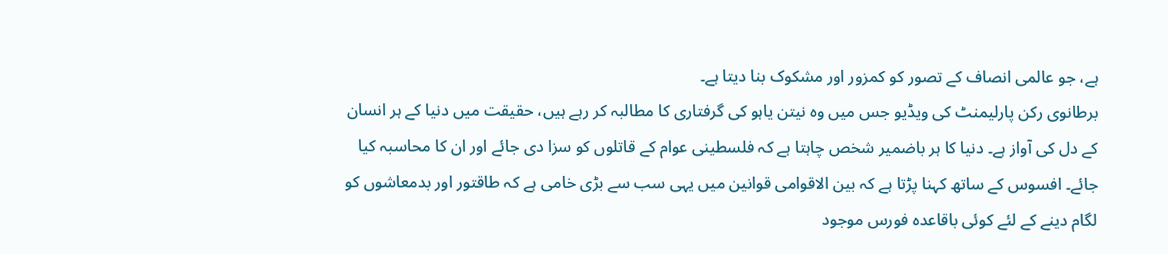ہے، جو عالمی انصاف کے تصور کو کمزور اور مشکوک بنا دیتا ہے۔
برطانوی رکن پارلیمنٹ کی ویڈیو جس میں وہ نیتن یاہو کی گرفتاری کا مطالبہ کر رہے ہیں، حقیقت میں دنیا کے ہر انسان کے دل کی آواز ہے۔ دنیا کا ہر باضمیر شخص چاہتا ہے کہ فلسطینی عوام کے قاتلوں کو سزا دی جائے اور ان کا محاسبہ کیا جائے۔ افسوس کے ساتھ کہنا پڑتا ہے کہ بین الاقوامی قوانین میں یہی سب سے بڑی خامی ہے کہ طاقتور اور بدمعاشوں کو لگام دینے کے لئے کوئی باقاعدہ فورس موجود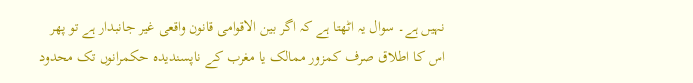نہیں ہے۔ سوال یہ اٹھتا ہے کہ اگر بین الاقوامی قانون واقعی غیر جانبدار ہے تو پھر اس کا اطلاق صرف کمزور ممالک یا مغرب کے ناپسندیدہ حکمرانوں تک محدود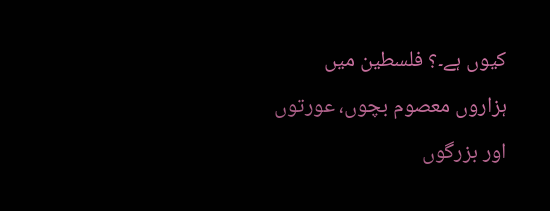کیوں ہے۔؟ فلسطین میں ہزاروں معصوم بچوں، عورتوں اور بزرگوں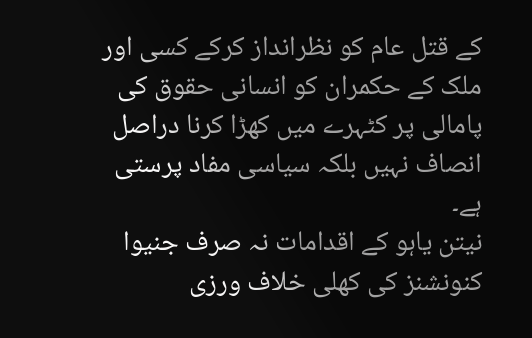کے قتل عام کو نظرانداز کرکے کسی اور ملک کے حکمران کو انسانی حقوق کی پامالی پر کٹہرے میں کھڑا کرنا دراصل انصاف نہیں بلکہ سیاسی مفاد پرستی ہے۔
نیتن یاہو کے اقدامات نہ صرف جنیوا کنونشنز کی کھلی خلاف ورزی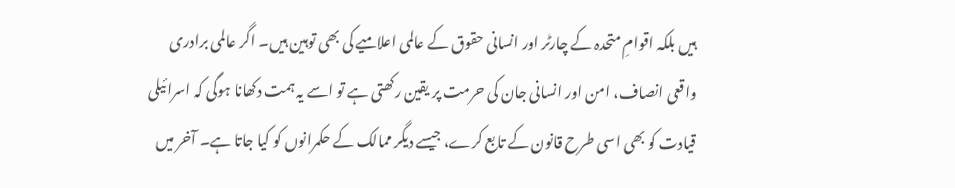ہیں بلکہ اقوامِ متحدہ کے چارٹر اور انسانی حقوق کے عالمی اعلامیے کی بھی توہین ہیں۔ اگر عالمی برادری واقعی انصاف، امن اور انسانی جان کی حرمت پر یقین رکھتی ہے تو اسے یہ ہمت دکھانا ہوگی کہ اسرائیلی قیادت کو بھی اسی طرح قانون کے تابع کرے، جیسے دیگر ممالک کے حکمرانوں کو کیا جاتا ہے۔ آخر میں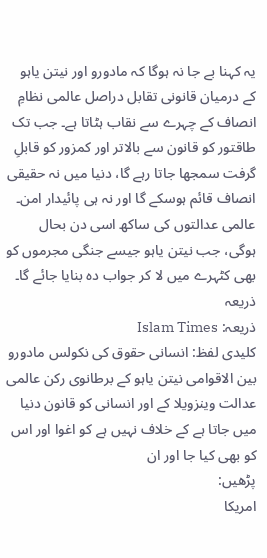یہ کہنا بے جا نہ ہوگا کہ مادورو اور نیتن یاہو کے درمیان قانونی تقابل دراصل عالمی نظامِ انصاف کے چہرے سے نقاب ہٹاتا ہے۔ جب تک طاقتور کو قانون سے بالاتر اور کمزور کو قابلِ گرفت سمجھا جاتا رہے گا، دنیا میں نہ حقیقی انصاف قائم ہوسکے گا اور نہ ہی پائیدار امن۔ عالمی عدالتوں کی ساکھ اسی دن بحال ہوگی، جب نیتن یاہو جیسے جنگی مجرموں کو بھی کٹہرے میں لا کر جواب دہ بنایا جائے گا۔
ذریعہ
ذریعہ: Islam Times
کلیدی لفظ: انسانی حقوق کی نکولس مادورو بین الاقوامی نیتن یاہو کے برطانوی رکن عالمی عدالت وینزویلا کے اور انسانی کو قانون دنیا میں جاتا ہے کے خلاف نہیں ہے کو اغوا اور اس کو بھی کیا جا اور ان
پڑھیں:
امریکا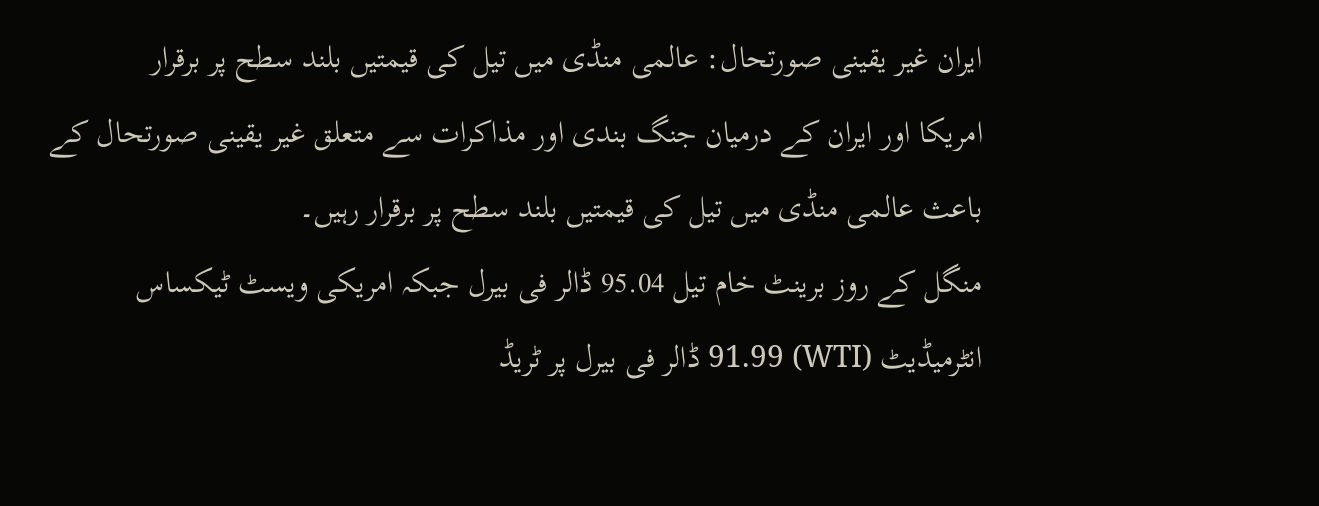ایران غیر یقینی صورتحال: عالمی منڈی میں تیل کی قیمتیں بلند سطح پر برقرار
امریکا اور ایران کے درمیان جنگ بندی اور مذاکرات سے متعلق غیر یقینی صورتحال کے باعث عالمی منڈی میں تیل کی قیمتیں بلند سطح پر برقرار رہیں۔
منگل کے روز برینٹ خام تیل 95.04 ڈالر فی بیرل جبکہ امریکی ویسٹ ٹیکساس انٹرمیڈیٹ (WTI) 91.99 ڈالر فی بیرل پر ٹریڈ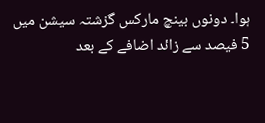ہوا۔ دونوں بینچ مارکس گزشتہ سیشن میں 5 فیصد سے زائد اضافے کے بعد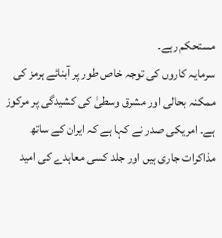مستحکم رہے۔
سرمایہ کاروں کی توجہ خاص طور پر آبنائے ہرمز کی ممکنہ بحالی اور مشرق وسطیٰ کی کشیدگی پر مرکوز ہے۔ امریکی صدر نے کہا ہے کہ ایران کے ساتھ مذاکرات جاری ہیں اور جلد کسی معاہدے کی امید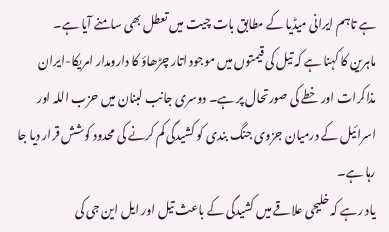ہے تاہم ایرانی میڈیا کے مطابق بات چیت میں تعطل بھی سامنے آیا ہے۔
ماہرین کا کہنا ہے کہ تیل کی قیمتوں میں موجود اتار چڑھاؤ کا دارومدار امریکا-ایران مذاکرات اور خطے کی صورتحال پر ہے۔ دوسری جانب لبنان میں حزب اللہ اور اسرائیل کے درمیان جزوی جنگ بندی کو کشیدگی کم کرنے کی محدود کوشش قرار دیا جا رہا ہے۔
یاد رہے کہ خلیجی علاقے میں کشیدگی کے باعث تیل اور ایل این جی کی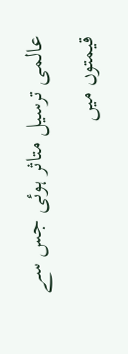عالمی ترسیل متاثر ہوئی جس سے قیمتوں میں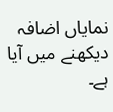نمایاں اضافہ دیکھنے میں آیا ہے۔